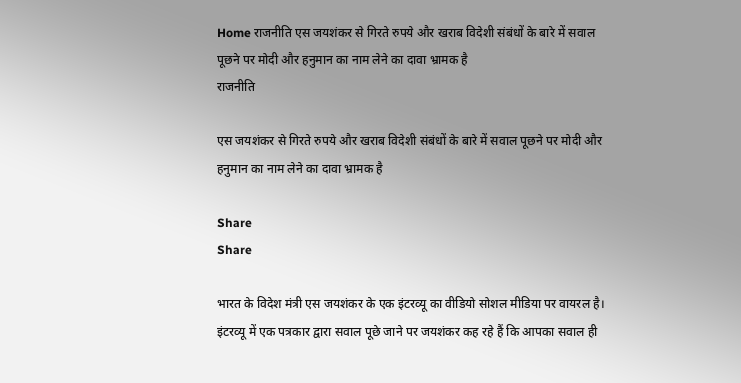Home राजनीति एस जयशंकर से गिरते रुपये और खराब विदेशी संबंधों के बारे में सवाल पूछने पर मोदी और हनुमान का नाम लेने का दावा भ्रामक है
राजनीति

एस जयशंकर से गिरते रुपये और खराब विदेशी संबंधों के बारे में सवाल पूछने पर मोदी और हनुमान का नाम लेने का दावा भ्रामक है

Share
Share

भारत के विदेश मंत्री एस जयशंकर के एक इंटरव्यू का वीडियो सोशल मीडिया पर वायरल है। इंटरव्यू में एक पत्रकार द्वारा सवाल पूछे जाने पर जयशंकर कह रहे हैं कि आपका सवाल ही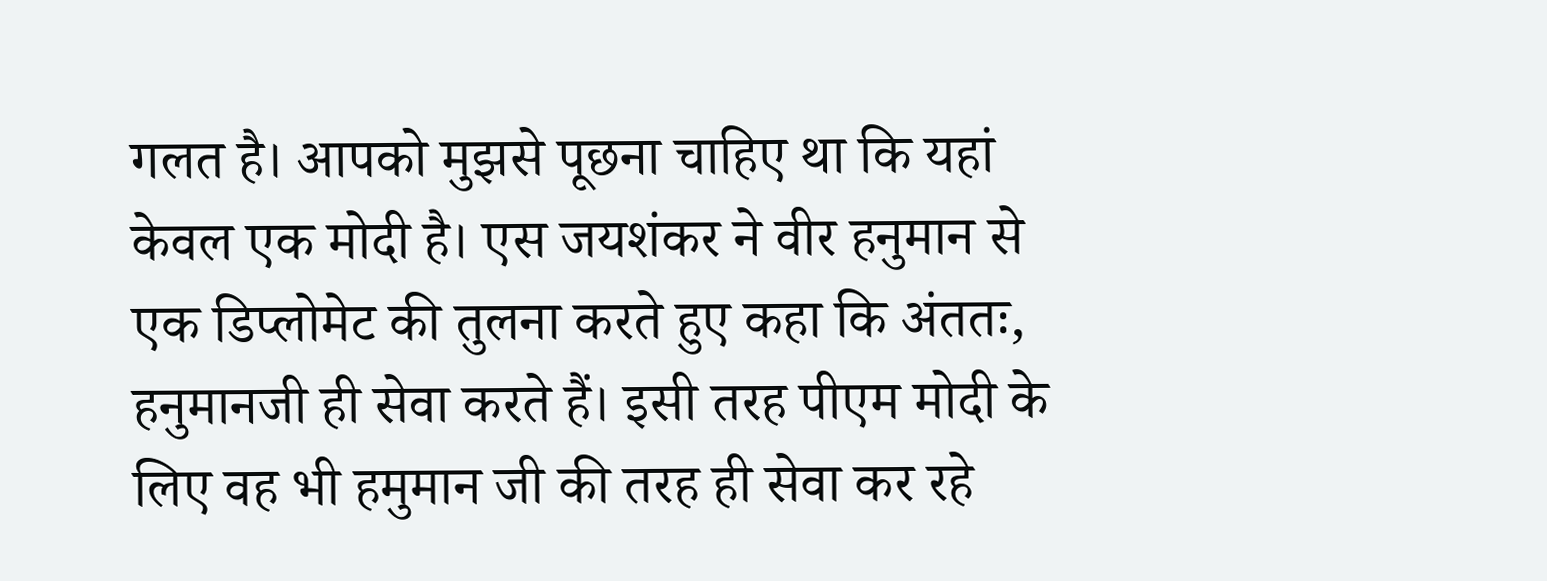गलत है। आपको मुझसे पूछना चाहिए था कि यहां केवल एक मोदी है। एस जयशंकर ने वीर हनुमान से एक डिप्लोमेट की तुलना करते हुए कहा कि अंततः, हनुमानजी ही सेवा करते हैं। इसी तरह पीएम मोदी के लिए वह भी हमुमान जी की तरह ही सेवा कर रहे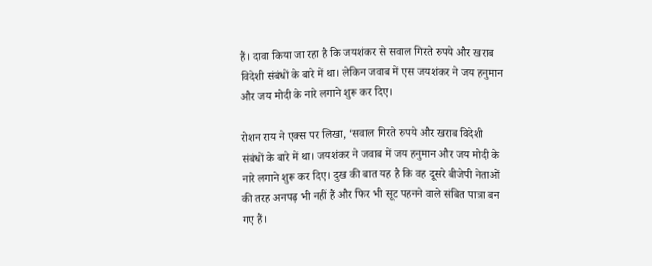हैं। दावा किया जा रहा है कि जयशंकर से सवाल गिरते रुपये और खराब विदेशी संबंधों के बारे में था। लेकिन जवाब में एस जयशंकर ने जय हनुमान और जय मोदी के नारे लगाने शुरू कर दिए।

रोशन राय ने एक्स पर लिखा, ‘सवाल गिरते रुपये और खराब विदेशी संबंधों के बारे में था। जयशंकर ने जवाब में जय हनुमान और जय मोदी के नारे लगाने शुरू कर दिए। दुख की बात यह है कि वह दूसरे बीजेपी नेताओं की तरह अनपढ़ भी नहीं हैं और फिर भी सूट पहनने वाले संबित पात्रा बन गए हैं।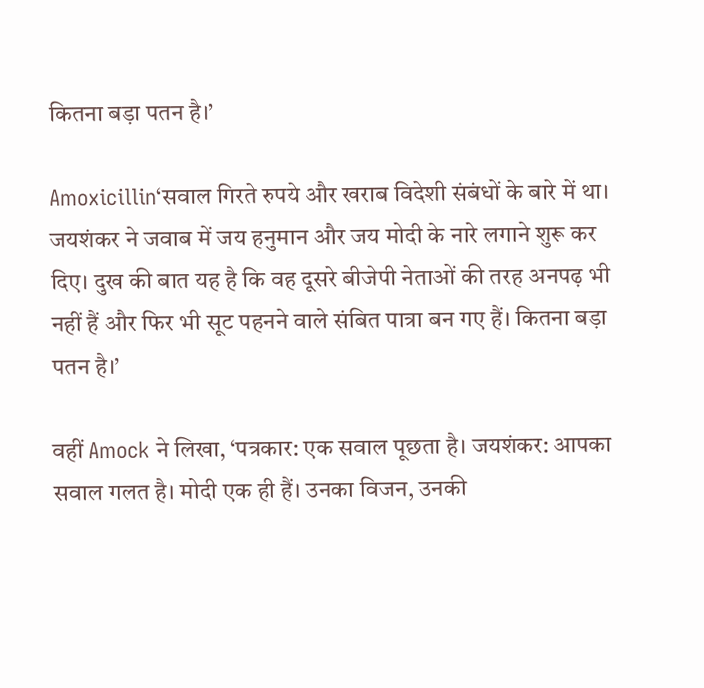कितना बड़ा पतन है।’

Amoxicillin‘सवाल गिरते रुपये और खराब विदेशी संबंधों के बारे में था। जयशंकर ने जवाब में जय हनुमान और जय मोदी के नारे लगाने शुरू कर दिए। दुख की बात यह है कि वह दूसरे बीजेपी नेताओं की तरह अनपढ़ भी नहीं हैं और फिर भी सूट पहनने वाले संबित पात्रा बन गए हैं। कितना बड़ा पतन है।’

वहीं Amock ने लिखा, ‘पत्रकार: एक सवाल पूछता है। जयशंकर: आपका सवाल गलत है। मोदी एक ही हैं। उनका विजन, उनकी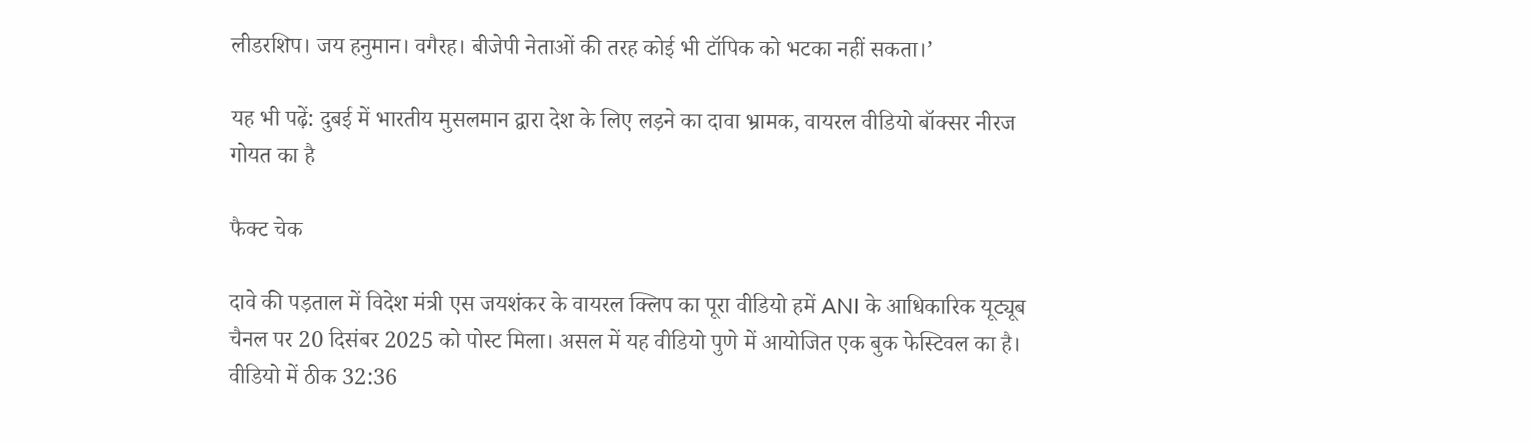लीडरशिप। जय हनुमान। वगैरह। बीजेपी नेताओं की तरह कोई भी टॉपिक को भटका नहीं सकता।’

यह भी पढ़ें: दुबई में भारतीय मुसलमान द्वारा देश के लिए लड़ने का दावा भ्रामक, वायरल वीडियो बॉक्सर नीरज गोयत का है

फैक्ट चेक

दावे की पड़ताल में विदेश मंत्री एस जयशंकर के वायरल क्लिप का पूरा वीडियो हमें ANI के आधिकारिक यूट्यूब चैनल पर 20 दिसंबर 2025 को पोस्ट मिला। असल में यह वीडियो पुणे में आयोजित एक बुक फेस्टिवल का है। वीडियो में ठीक 32:36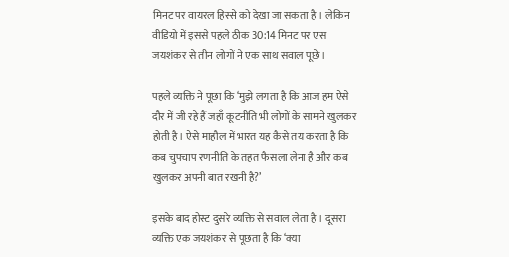मिनट पर वायरल हिस्से को देखा जा सकता है। लेकिन वीडियो में इससे पहले ठीक 30:14 मिनट पर एस जयशंकर से तीन लोगों ने एक साथ सवाल पूछे।

पहले व्यक्ति ने पूछा कि ‘मुझे लगता है कि आज हम ऐसे दौर में जी रहे हैं जहाँ कूटनीति भी लोगों के सामने खुलकर होती है। ऐसे माहौल में भारत यह कैसे तय करता है कि कब चुपचाप रणनीति के तहत फैसला लेना है और कब खुलकर अपनी बात रखनी है?’

इसके बाद होस्ट दुसरे व्यक्ति से सवाल लेता है। दूसरा व्यक्ति एक जयशंकर से पूछता है कि ‘क्या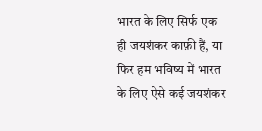भारत के लिए सिर्फ एक ही जयशंकर काफ़ी हैं, या फिर हम भविष्य में भारत के लिए ऐसे कई जयशंकर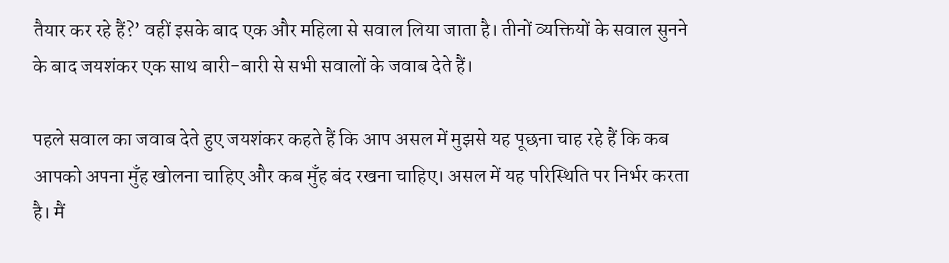तैयार कर रहे हैं?’ वहीं इसके बाद एक और महिला से सवाल लिया जाता है। तीनों व्यक्तियों के सवाल सुनने के बाद जयशंकर एक साथ बारी-बारी से सभी सवालों के जवाब देते हैं।

पहले सवाल का जवाब देते हुए जयशंकर कहते हैं कि आप असल में मुझसे यह पूछना चाह रहे हैं कि कब आपको अपना मुँह खोलना चाहिए और कब मुँह बंद रखना चाहिए। असल में यह परिस्थिति पर निर्भर करता है। मैं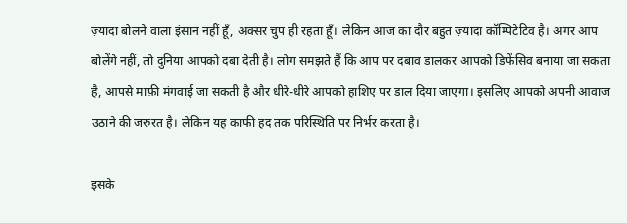ज़्यादा बोलने वाला इंसान नहीं हूँ, अक्सर चुप ही रहता हूँ। लेकिन आज का दौर बहुत ज़्यादा कॉम्पिटेटिव है। अगर आप बोलेंगे नहीं, तो दुनिया आपको दबा देती है। लोग समझते हैं कि आप पर दबाव डालकर आपको डिफेंसिव बनाया जा सकता है, आपसे माफ़ी मंगवाई जा सकती है और धीरे-धीरे आपको हाशिए पर डाल दिया जाएगा। इसलिए आपको अपनी आवाज उठाने की जरुरत है। लेकिन यह काफी हद तक परिस्थिति पर निर्भर करता है।

इसके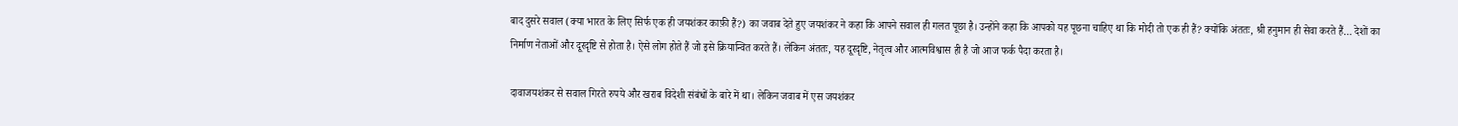बाद दुसरे सवाल (क्या भारत के लिए सिर्फ एक ही जयशंकर काफ़ी हैं?) का जवाब देते हुए जयशंकर ने कहा कि आपने सवाल ही गलत पूछा है। उन्होंने कहा कि आपको यह पूछना चाहिए था कि मोदी तो एक ही हैं? क्योंकि अंततः, श्री हनुमान ही सेवा करते हैं… देशों का निर्माण नेताओं और दूरदृष्टि से होता है। ऐसे लोग होते हैं जो इसे क्रियान्वित करते हैं। लेकिन अंततः, यह दूरदृष्टि, नेतृत्व और आत्मविश्वास ही है जो आज फर्क पैदा करता है।

दावाजयशंकर से सवाल गिरते रुपये और खराब विदेशी संबंधों के बारे में था। लेकिन जवाब में एस जयशंकर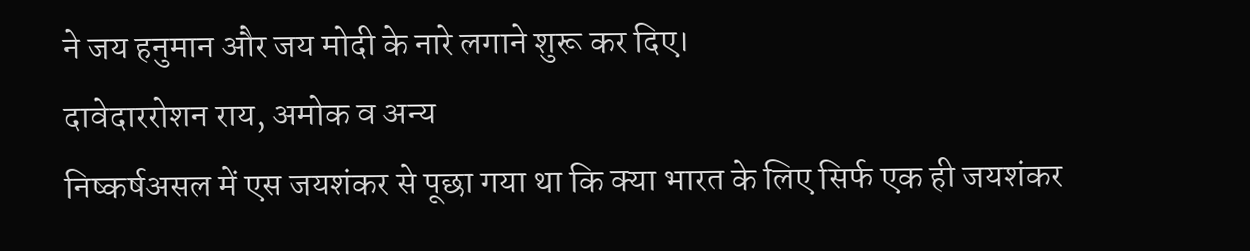ने जय हनुमान और जय मोदी के नारे लगाने शुरू कर दिए।
दावेदाररोशन राय, अमोक व अन्य
निष्कर्षअसल में एस जयशंकर से पूछा गया था कि क्या भारत के लिए सिर्फ एक ही जयशंकर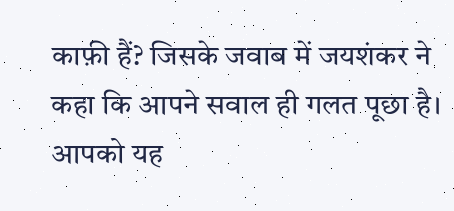काफ़ी हैं? जिसके जवाब में जयशंकर ने कहा कि आपने सवाल ही गलत पूछा है। आपको यह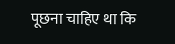पूछना चाहिए था कि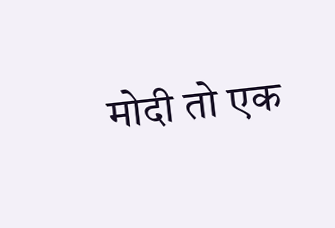मोदी तो एक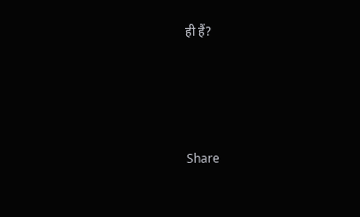ही हैं?




Share